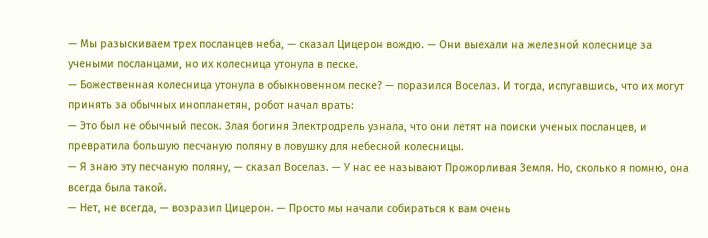— Мы разыскиваем трех посланцев неба, — сказал Цицерон вождю. — Они выехали на железной колеснице за учеными посланцами, но их колесница утонула в песке.
— Божественная колесница утонула в обыкновенном песке? — поразился Воселаз. И тогда, испугавшись, что их могут принять за обычных инопланетян, робот начал врать:
— Это был не обычный песок. Злая богиня Электродрель узнала, что они летят на поиски ученых посланцев, и превратила большую песчаную поляну в ловушку для небесной колесницы.
— Я знаю эту песчаную поляну, — сказал Воселаз. — У нас ее называют Прожорливая Земля. Но, сколько я помню, она всегда была такой.
— Нет, не всегда, — возразил Цицерон. — Просто мы начали собираться к вам очень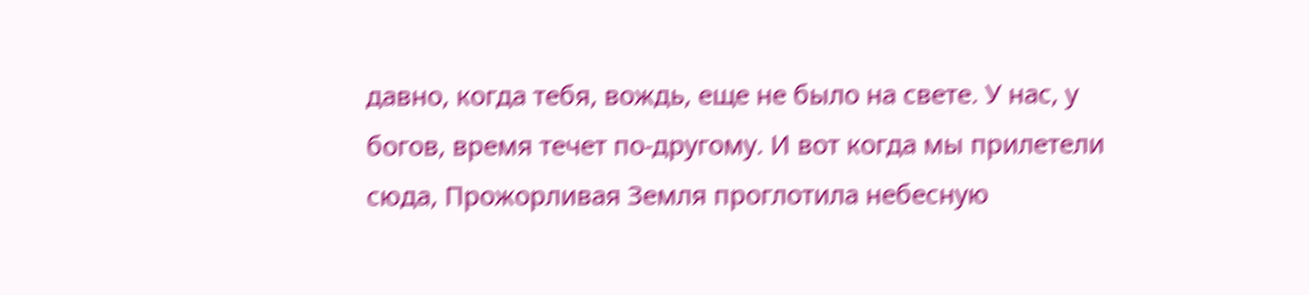давно, когда тебя, вождь, еще не было на свете. У нас, у богов, время течет по-другому. И вот когда мы прилетели сюда, Прожорливая Земля проглотила небесную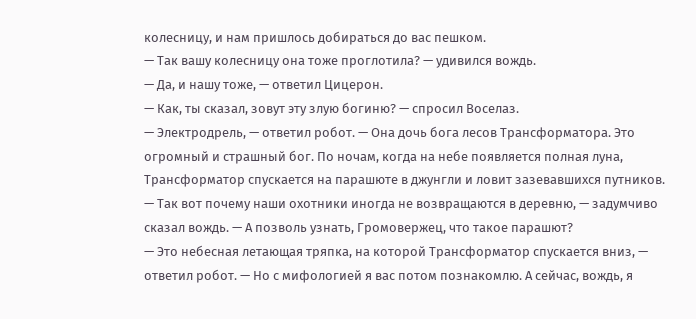колесницу, и нам пришлось добираться до вас пешком.
— Так вашу колесницу она тоже проглотила? — удивился вождь.
— Да, и нашу тоже, — ответил Цицерон.
— Как, ты сказал, зовут эту злую богиню? — спросил Воселаз.
— Электродрель, — ответил робот. — Она дочь бога лесов Трансформатора. Это огромный и страшный бог. По ночам, когда на небе появляется полная луна, Трансформатор спускается на парашюте в джунгли и ловит зазевавшихся путников.
— Так вот почему наши охотники иногда не возвращаются в деревню, — задумчиво сказал вождь. — А позволь узнать, Громовержец, что такое парашют?
— Это небесная летающая тряпка, на которой Трансформатор спускается вниз, — ответил робот. — Но с мифологией я вас потом познакомлю. А сейчас, вождь, я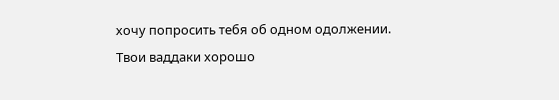хочу попросить тебя об одном одолжении. Твои ваддаки хорошо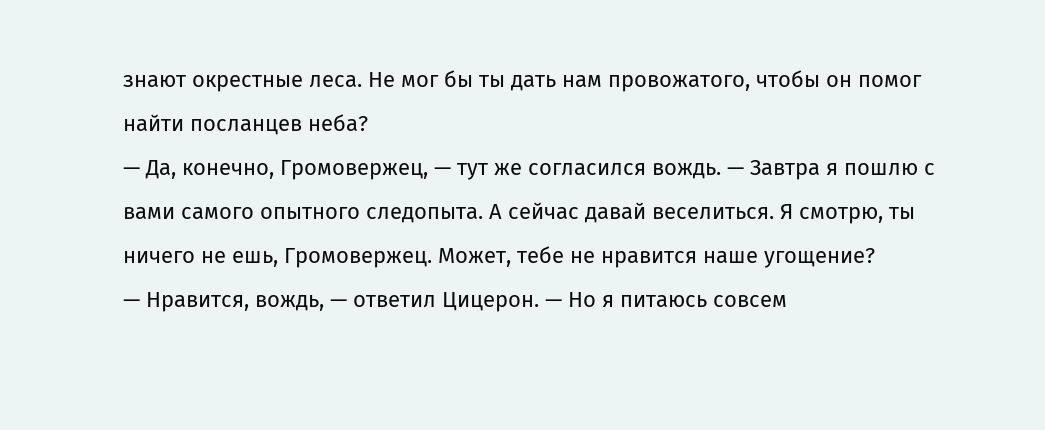знают окрестные леса. Не мог бы ты дать нам провожатого, чтобы он помог найти посланцев неба?
— Да, конечно, Громовержец, — тут же согласился вождь. — Завтра я пошлю с вами самого опытного следопыта. А сейчас давай веселиться. Я смотрю, ты ничего не ешь, Громовержец. Может, тебе не нравится наше угощение?
— Нравится, вождь, — ответил Цицерон. — Но я питаюсь совсем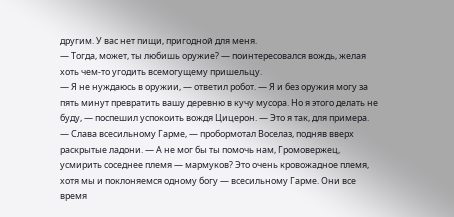другим. У вас нет пищи, пригодной для меня.
— Тогда, может, ты любишь оружие? — поинтересовался вождь, желая хоть чем-то угодить всемогущему пришельцу.
— Я не нуждаюсь в оружии, — ответил робот. — Я и без оружия могу за пять минут превратить вашу деревню в кучу мусора. Но я этого делать не буду, — поспешил успокоить вождя Цицерон. — Это я так, для примера.
— Слава всесильному Гарме, — пробормотал Воселаз, подняв вверх раскрытые ладони. — А не мог бы ты помочь нам, Громовержец, усмирить соседнее племя — мармуков? Это очень кровожадное племя, хотя мы и поклоняемся одному богу — всесильному Гарме. Они все время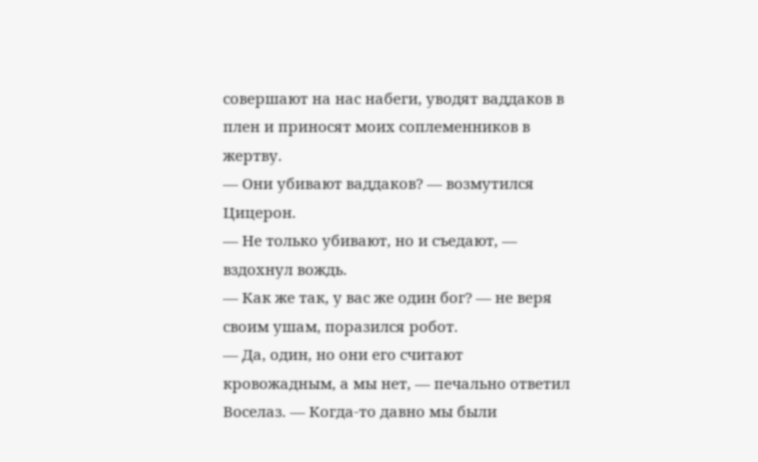совершают на нас набеги, уводят ваддаков в плен и приносят моих соплеменников в жертву.
— Они убивают ваддаков? — возмутился Цицерон.
— Не только убивают, но и съедают, — вздохнул вождь.
— Как же так, у вас же один бог? — не веря своим ушам, поразился робот.
— Да, один, но они его считают кровожадным, а мы нет, — печально ответил Воселаз. — Когда-то давно мы были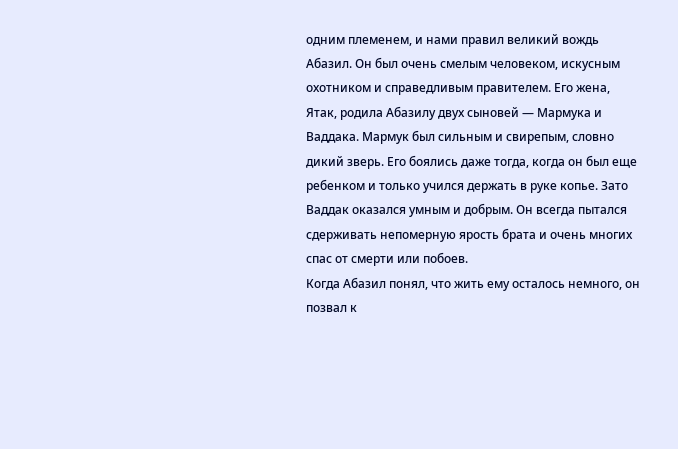одним племенем, и нами правил великий вождь Абазил. Он был очень смелым человеком, искусным охотником и справедливым правителем. Его жена, Ятак, родила Абазилу двух сыновей — Мармука и Ваддака. Мармук был сильным и свирепым, словно дикий зверь. Его боялись даже тогда, когда он был еще ребенком и только учился держать в руке копье. Зато Ваддак оказался умным и добрым. Он всегда пытался сдерживать непомерную ярость брата и очень многих спас от смерти или побоев.
Когда Абазил понял, что жить ему осталось немного, он позвал к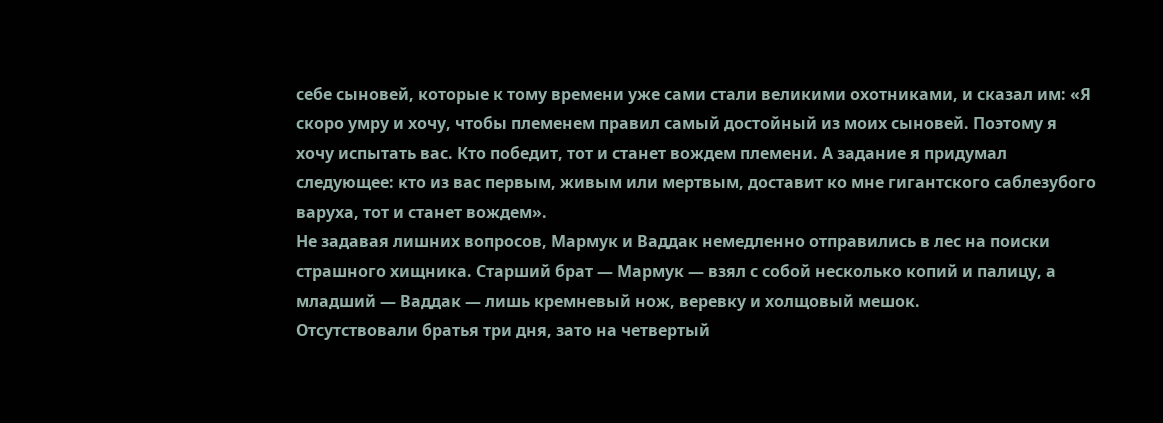себе сыновей, которые к тому времени уже сами стали великими охотниками, и сказал им: «Я скоро умру и хочу, чтобы племенем правил самый достойный из моих сыновей. Поэтому я хочу испытать вас. Кто победит, тот и станет вождем племени. А задание я придумал следующее: кто из вас первым, живым или мертвым, доставит ко мне гигантского саблезубого варуха, тот и станет вождем».
Не задавая лишних вопросов, Мармук и Ваддак немедленно отправились в лес на поиски страшного хищника. Старший брат — Мармук — взял с собой несколько копий и палицу, а младший — Ваддак — лишь кремневый нож, веревку и холщовый мешок.
Отсутствовали братья три дня, зато на четвертый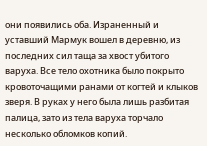они появились оба. Израненный и уставший Мармук вошел в деревню, из последних сил таща за хвост убитого варуха. Все тело охотника было покрыто кровоточащими ранами от когтей и клыков зверя. В руках у него была лишь разбитая палица, зато из тела варуха торчало несколько обломков копий.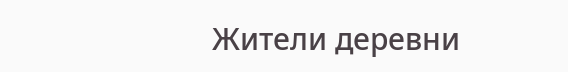Жители деревни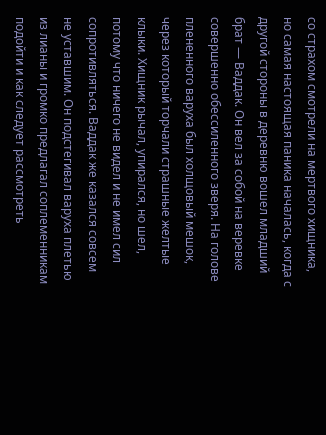со страхом смотрели на мертвого хищника, но самая настоящая паника началась, когда с другой стороны в деревню вошел младший брат — Ваддак. Он вел за собой на веревке совершенно обессиленного зверя. На голове плененного варуха был холщовый мешок, через который торчали страшные желтые клыки. Хищник рычал, упирался, но шел, потому что ничего не видел и не имел сил сопротивляться. Ваддак же казался совсем не уставшим. Он подстегивал варуха плетью из лианы и громко предлагал соплеменникам подойти и как следует рассмотреть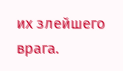их злейшего врага.